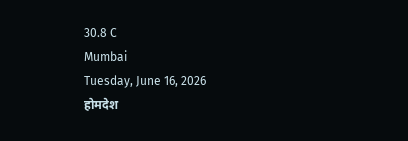30.8 C
Mumbai
Tuesday, June 16, 2026
होमदेश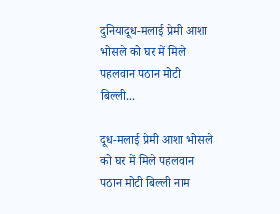दुनियादूध-मलाई प्रेमी आशा भोसले को घर में मिले पहलवान पठान मोटी बिल्ली...

दूध-मलाई प्रेमी आशा भोसले को घर में मिले पहलवान पठान मोटी बिल्ली नाम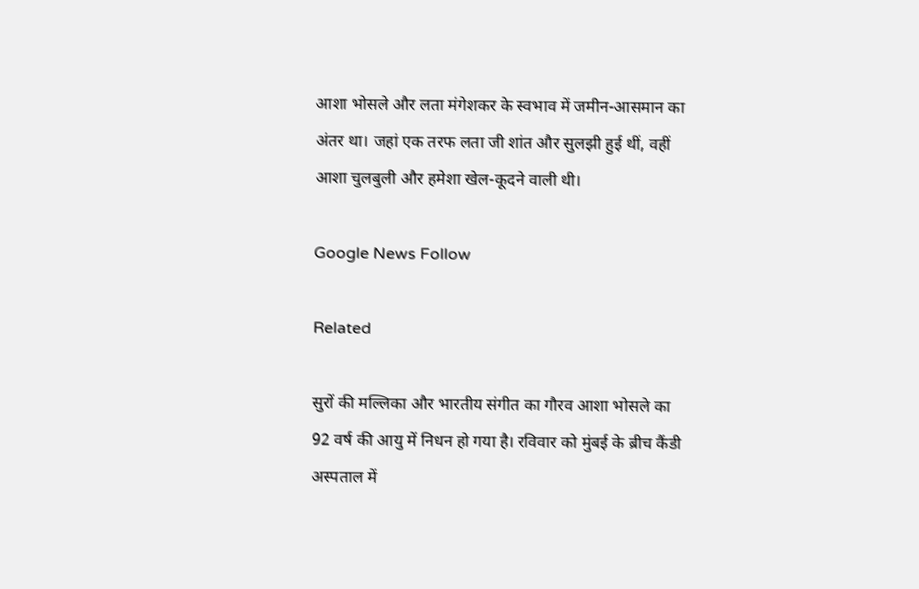आशा भोसले और लता मंगेशकर के स्वभाव में जमीन-आसमान का अंतर था। जहां एक तरफ लता जी शांत और सुलझी हुई थीं, वहीं आशा चुलबुली और हमेशा खेल-कूदने वाली थी।

Google News Follow

Related

सुरों की मल्लिका और भारतीय संगीत का गौरव आशा भोसले का 92 वर्ष की आयु में निधन हो गया है। रविवार को मुंबई के ब्रीच कैंडी अस्पताल में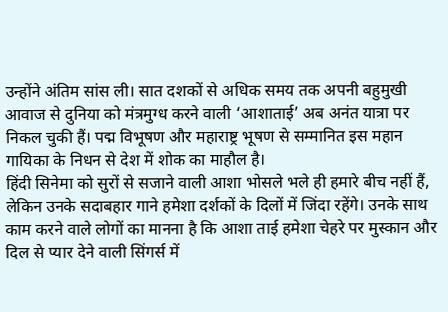उन्होंने अंतिम सांस ली। सात दशकों से अधिक समय तक अपनी बहुमुखी आवाज से दुनिया को मंत्रमुग्ध करने वाली ‘आशाताई’ अब अनंत यात्रा पर निकल चुकी हैं। पद्म विभूषण और महाराष्ट्र भूषण से सम्मानित इस महान गायिका के निधन से देश में शोक का माहौल है।
हिंदी सिनेमा को सुरों से सजाने वाली आशा भोसले भले ही हमारे बीच नहीं हैं, लेकिन उनके सदाबहार गाने हमेशा दर्शकों के दिलों में जिंदा रहेंगे। उनके साथ काम करने वाले लोगों का मानना है कि आशा ताई हमेशा चेहरे पर मुस्कान और दिल से प्यार देने वाली सिंगर्स में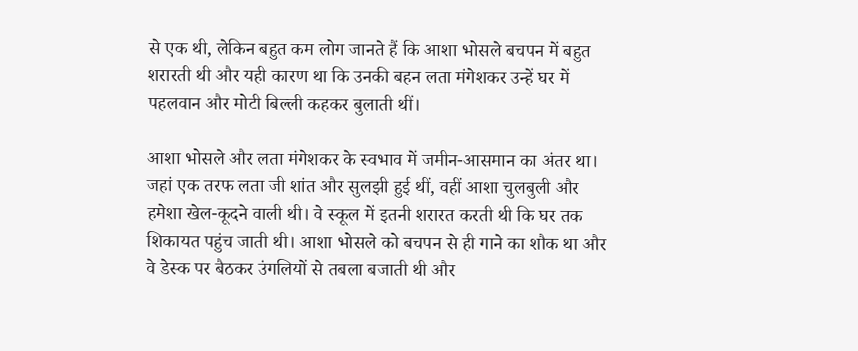से एक थी, लेकिन बहुत कम लोग जानते हैं कि आशा भोसले बचपन में बहुत शरारती थी और यही कारण था कि उनकी बहन लता मंगेशकर उन्हें घर में पहलवान और मोटी बिल्ली कहकर बुलाती थीं।

आशा भोसले और लता मंगेशकर के स्वभाव में जमीन-आसमान का अंतर था। जहां एक तरफ लता जी शांत और सुलझी हुई थीं, वहीं आशा चुलबुली और हमेशा खेल-कूदने वाली थी। वे स्कूल में इतनी शरारत करती थी कि घर तक शिकायत पहुंच जाती थी। आशा भोसले को बचपन से ही गाने का शौक था और वे डेस्क पर बैठकर उंगलियों से तबला बजाती थी और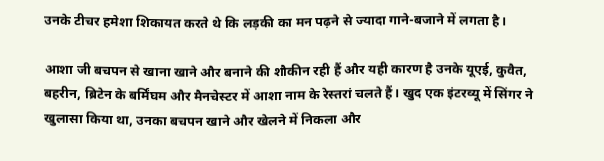उनके टीचर हमेशा शिकायत करते थे कि लड़की का मन पढ़ने से ज्यादा गाने-बजाने में लगता है।

आशा जी बचपन से खाना खाने और बनाने की शौकीन रही हैं और यही कारण है उनके यूएई, कुवैत, बहरीन, ब्रिटेन के बर्मिंघम और मैनचेस्टर में आशा नाम के रेस्तरां चलते हैं। खुद एक इंटरव्यू में सिंगर ने खुलासा किया था, उनका बचपन खाने और खेलने में निकला और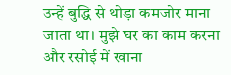उन्हें बुद्धि से थोड़ा कमजोर माना जाता था। मुझे घर का काम करना और रसोई में खाना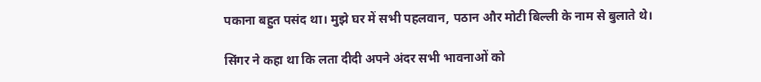पकाना बहुत पसंद था। मुझे घर में सभी पहलवान, पठान और मोटी बिल्ली के नाम से बुलाते थे।

सिंगर ने कहा था कि लता दीदी अपने अंदर सभी भावनाओं को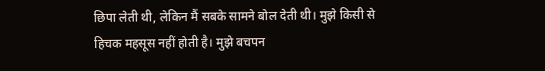छिपा लेती थी, लेकिन मैं सबके सामने बोल देती थी। मुझे किसी से हिचक महसूस नहीं होती है। मुझे बचपन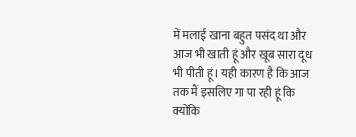में मलाई खाना बहुत पसंद था और आज भी खाती हूं और खूब सारा दूध भी पीती हूं। यही कारण है कि आज तक मैं इसलिए गा पा रही हूं कि क्योंकि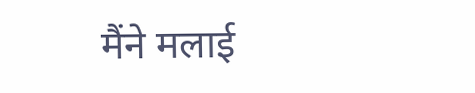मैंने मलाई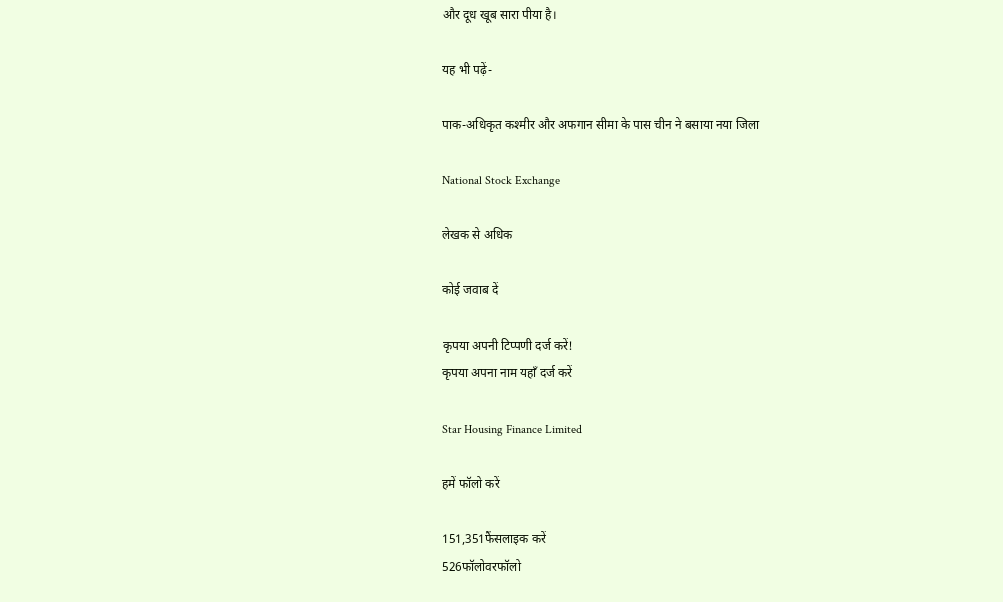और दूध खूब सारा पीया है।

यह भी पढ़ें-

पाक-अधिकृत कश्मीर और अफगान सीमा के पास चीन ने बसाया नया जिला

National Stock Exchange

लेखक से अधिक

कोई जवाब दें

कृपया अपनी टिप्पणी दर्ज करें!
कृपया अपना नाम यहाँ दर्ज करें

Star Housing Finance Limited

हमें फॉलो करें

151,351फैंसलाइक करें
526फॉलोवरफॉलो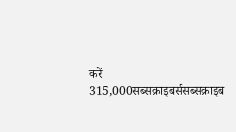करें
315,000सब्सक्राइबर्ससब्सक्राइब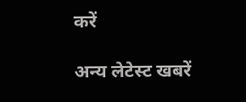करें

अन्य लेटेस्ट खबरें